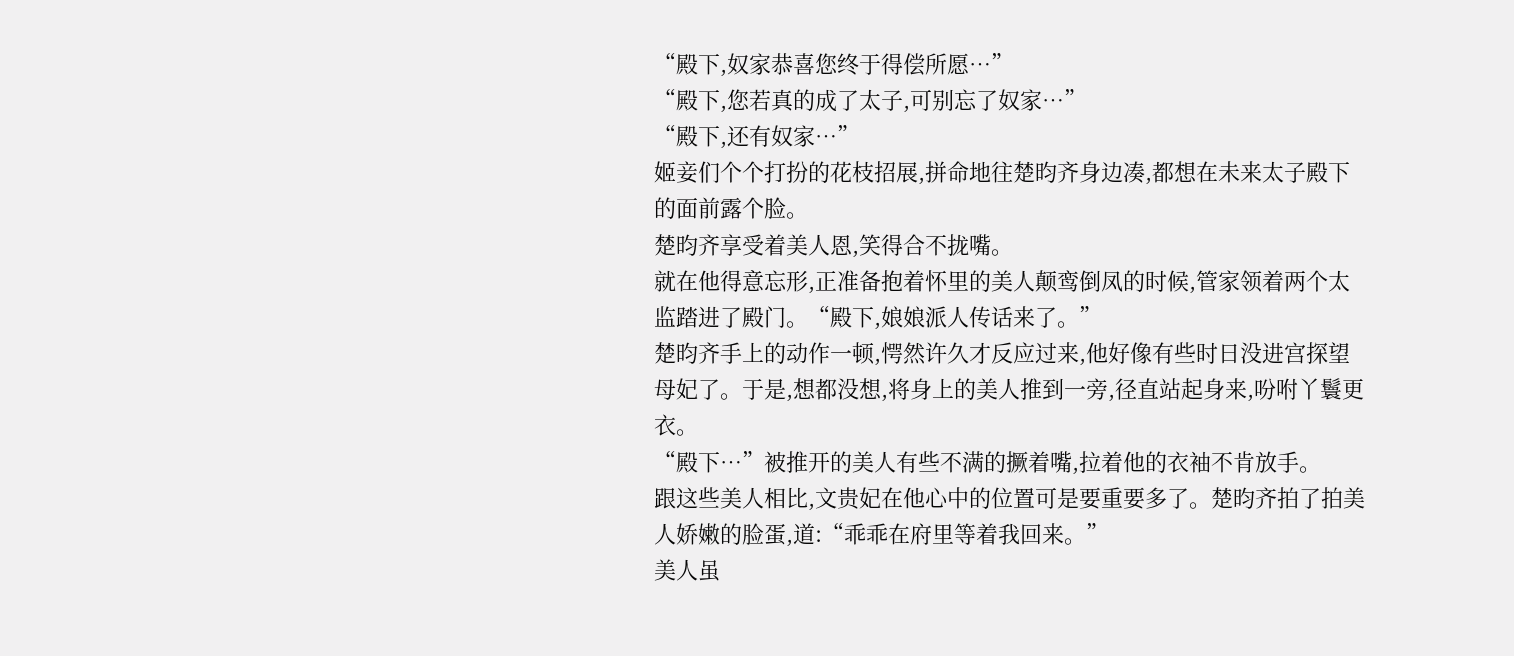“殿下,奴家恭喜您终于得偿所愿…”
“殿下,您若真的成了太子,可别忘了奴家…”
“殿下,还有奴家…”
姬妾们个个打扮的花枝招展,拼命地往楚昀齐身边凑,都想在未来太子殿下的面前露个脸。
楚昀齐享受着美人恩,笑得合不拢嘴。
就在他得意忘形,正准备抱着怀里的美人颠鸾倒凤的时候,管家领着两个太监踏进了殿门。“殿下,娘娘派人传话来了。”
楚昀齐手上的动作一顿,愕然许久才反应过来,他好像有些时日没进宫探望母妃了。于是,想都没想,将身上的美人推到一旁,径直站起身来,吩咐丫鬟更衣。
“殿下…”被推开的美人有些不满的撅着嘴,拉着他的衣袖不肯放手。
跟这些美人相比,文贵妃在他心中的位置可是要重要多了。楚昀齐拍了拍美人娇嫩的脸蛋,道:“乖乖在府里等着我回来。”
美人虽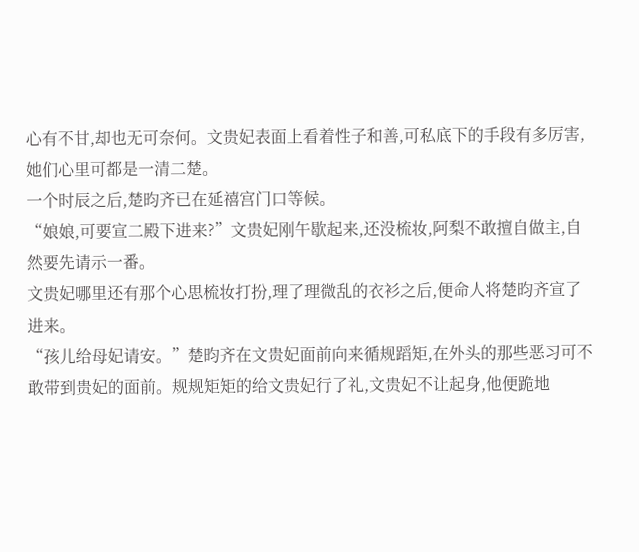心有不甘,却也无可奈何。文贵妃表面上看着性子和善,可私底下的手段有多厉害,她们心里可都是一清二楚。
一个时辰之后,楚昀齐已在延禧宫门口等候。
“娘娘,可要宣二殿下进来?”文贵妃刚午歇起来,还没梳妆,阿梨不敢擅自做主,自然要先请示一番。
文贵妃哪里还有那个心思梳妆打扮,理了理微乱的衣衫之后,便命人将楚昀齐宣了进来。
“孩儿给母妃请安。”楚昀齐在文贵妃面前向来循规蹈矩,在外头的那些恶习可不敢带到贵妃的面前。规规矩矩的给文贵妃行了礼,文贵妃不让起身,他便跪地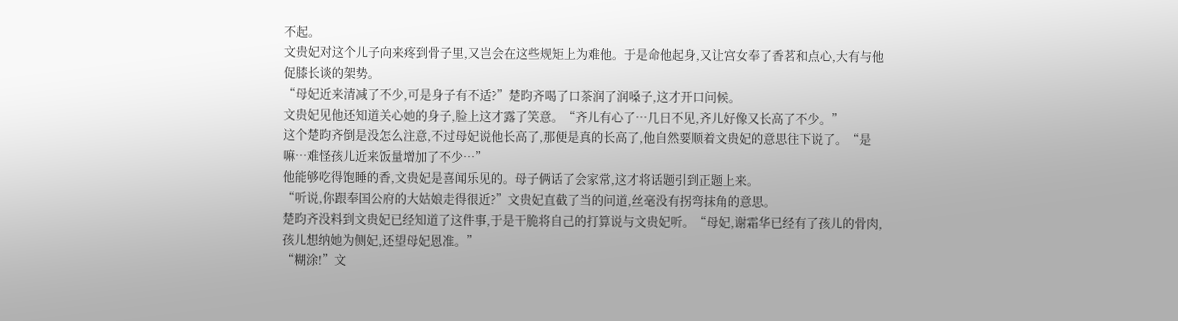不起。
文贵妃对这个儿子向来疼到骨子里,又岂会在这些规矩上为难他。于是命他起身,又让宫女奉了香茗和点心,大有与他促膝长谈的架势。
“母妃近来清减了不少,可是身子有不适?”楚昀齐喝了口茶润了润嗓子,这才开口问候。
文贵妃见他还知道关心她的身子,脸上这才露了笑意。“齐儿有心了…几日不见,齐儿好像又长高了不少。”
这个楚昀齐倒是没怎么注意,不过母妃说他长高了,那便是真的长高了,他自然要顺着文贵妃的意思往下说了。“是嘛…难怪孩儿近来饭量增加了不少…”
他能够吃得饱睡的香,文贵妃是喜闻乐见的。母子俩话了会家常,这才将话题引到正题上来。
“听说,你跟奉国公府的大姑娘走得很近?”文贵妃直截了当的问道,丝毫没有拐弯抹角的意思。
楚昀齐没料到文贵妃已经知道了这件事,于是干脆将自己的打算说与文贵妃听。“母妃,谢霜华已经有了孩儿的骨肉,孩儿想纳她为侧妃,还望母妃恩准。”
“糊涂!”文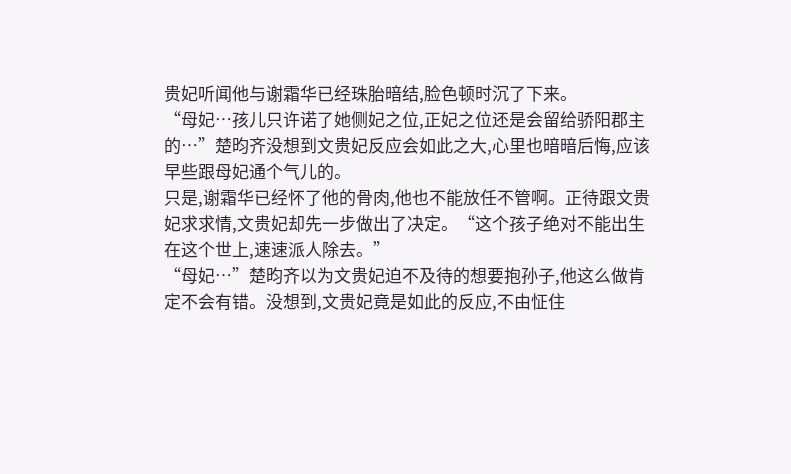贵妃听闻他与谢霜华已经珠胎暗结,脸色顿时沉了下来。
“母妃…孩儿只许诺了她侧妃之位,正妃之位还是会留给骄阳郡主的…”楚昀齐没想到文贵妃反应会如此之大,心里也暗暗后悔,应该早些跟母妃通个气儿的。
只是,谢霜华已经怀了他的骨肉,他也不能放任不管啊。正待跟文贵妃求求情,文贵妃却先一步做出了决定。“这个孩子绝对不能出生在这个世上,速速派人除去。”
“母妃…”楚昀齐以为文贵妃迫不及待的想要抱孙子,他这么做肯定不会有错。没想到,文贵妃竟是如此的反应,不由怔住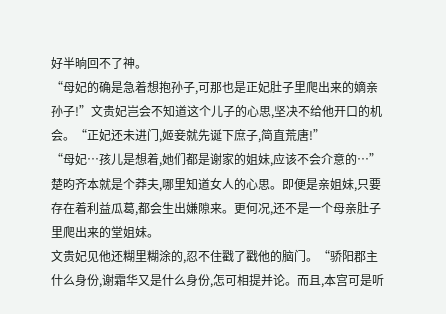好半晌回不了神。
“母妃的确是急着想抱孙子,可那也是正妃肚子里爬出来的嫡亲孙子!”文贵妃岂会不知道这个儿子的心思,坚决不给他开口的机会。“正妃还未进门,姬妾就先诞下庶子,简直荒唐!”
“母妃…孩儿是想着,她们都是谢家的姐妹,应该不会介意的…”楚昀齐本就是个莽夫,哪里知道女人的心思。即便是亲姐妹,只要存在着利益瓜葛,都会生出嫌隙来。更何况,还不是一个母亲肚子里爬出来的堂姐妹。
文贵妃见他还糊里糊涂的,忍不住戳了戳他的脑门。“骄阳郡主什么身份,谢霜华又是什么身份,怎可相提并论。而且,本宫可是听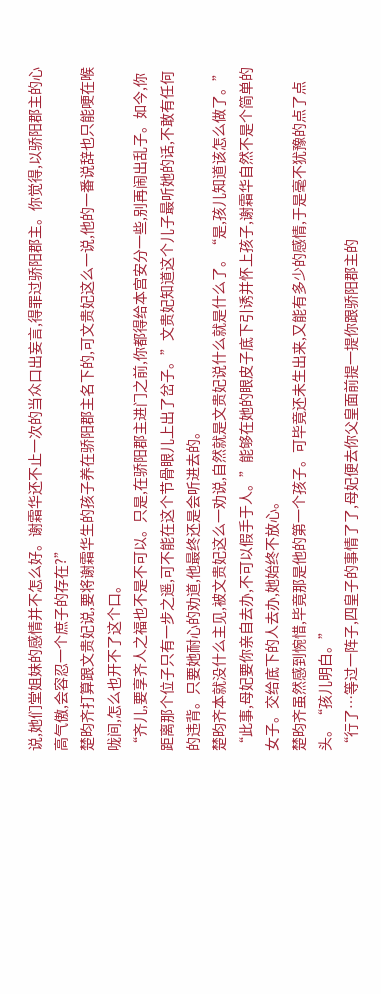说,她们堂姐妹的感情并不怎么好。谢霜华还不止一次的当众口出妄言,得罪过骄阳郡主。你觉得,以骄阳郡主的心高气傲,会容忍一个庶子的存在?”
楚昀齐打算跟文贵妃说,要将谢霜华生的孩子养在骄阳郡主名下的,可文贵妃这么一说,他的一番说辞也只能哽在喉咙间,怎么也开不了这个口。
“齐儿,要享齐人之福也不是不可以。只是,在骄阳郡主进门之前,你都得给本宫安分一些,别再闹出乱子。如今,你距离那个位子只有一步之遥,可不能在这个节骨眼儿上出了岔子。”文贵妃知道这个儿子最听她的话,不敢有任何的违背。只要她耐心的劝道,他最终还是会听进去的。
楚昀齐本就没什么主见,被文贵妃这么一劝说,自然就是文贵妃说什么就是什么了。“是,孩儿知道该怎么做了。”
“此事,母妃要你亲自去办,不可以假手于人。”能够在她的眼皮子底下引诱并怀上孩子,谢霜华自然不是个简单的女子。交给底下的人去办,她始终不放心。
楚昀齐虽然感到惋惜,毕竟那是他的第一个孩子。可毕竟还未生出来,又能有多少的感情,于是毫不犹豫的点了点头。“孩儿明白。”
“行了…等过一阵子,四皇子的事情了了,母妃便去你父皇面前提一提你跟骄阳郡主的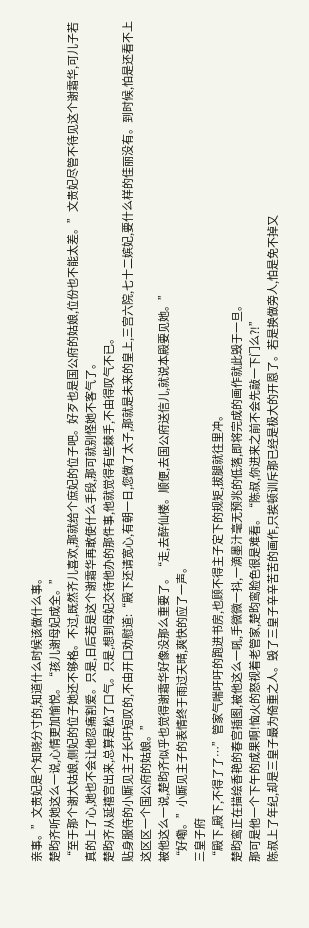亲事。”文贵妃是个知晓分寸的,知道什么时候该做什么事。
楚昀齐听她这么一说,心情更加愉悦。“孩儿谢母妃成全。”
“至于那个谢大姑娘,侧妃的位子她还不够格。不过,既然齐儿喜欢,那就给个庶妃的位子吧。好歹也是国公府的姑娘,位份也不能太差。”文贵妃尽管不待见这个谢霜华,可儿子若真的上了心,她也不会让他忍痛割爱。只是,日后若是这个谢霜华再敢使什么手段,那可就别怪她不客气了。
楚昀齐从延禧宫出来,总算是松了口气。只是,想到母妃交待他办的那件事,他就觉得有些棘手,不由得叹气不已。
贴身服侍的小厮见主子长吁短叹的,不由开口劝慰道:“殿下还请宽心,有朝一日,您做了太子,那就是未来的皇上,三宫六院,七十二嫔妃,要什么样的佳丽没有。到时候,怕是还看不上这区区一个国公府的姑娘。”
被他这么一说,楚昀齐似乎也觉得谢霜华好像没那么重要了。“走,去醉仙楼。顺便,去国公府送信儿,就说本殿要见她。”
“好嘞。”小厮见主子的表情终于雨过天晴,爽快的应了一声。
三皇子府
“殿下,殿下,不得了了…”管家气喘吁吁的跑进书房,也顾不得主子定下的规矩,拔腿就往里冲。
楚昀鸾正在描绘香艳的春宫插图,被他这么一吼,手微微一抖,一滴墨汁毫无预兆的低落,即将完成的画作就此毁于一旦。
那可是他一个下午的成果啊!恼火的怒视着老管家,楚昀鸾脸色很是难看。“陈叔,你进来之前不会先敲一下门么?!”
陈叔上了年纪,却是三皇子最为倚重之人。毁了三皇子辛辛苦苦的画作,只挨顿训斥那已经是极大的开恩了。若是换做旁人,怕是免不掉又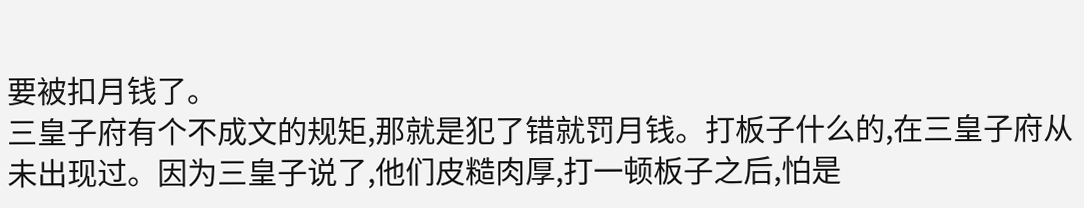要被扣月钱了。
三皇子府有个不成文的规矩,那就是犯了错就罚月钱。打板子什么的,在三皇子府从未出现过。因为三皇子说了,他们皮糙肉厚,打一顿板子之后,怕是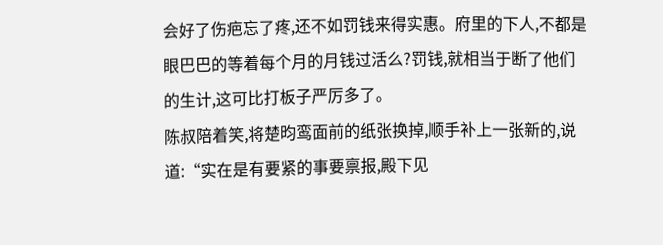会好了伤疤忘了疼,还不如罚钱来得实惠。府里的下人,不都是眼巴巴的等着每个月的月钱过活么?罚钱,就相当于断了他们的生计,这可比打板子严厉多了。
陈叔陪着笑,将楚昀鸾面前的纸张换掉,顺手补上一张新的,说道:“实在是有要紧的事要禀报,殿下见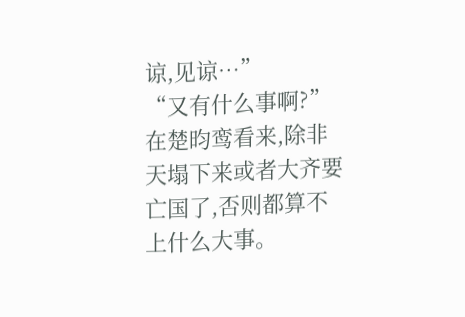谅,见谅…”
“又有什么事啊?”在楚昀鸾看来,除非天塌下来或者大齐要亡国了,否则都算不上什么大事。